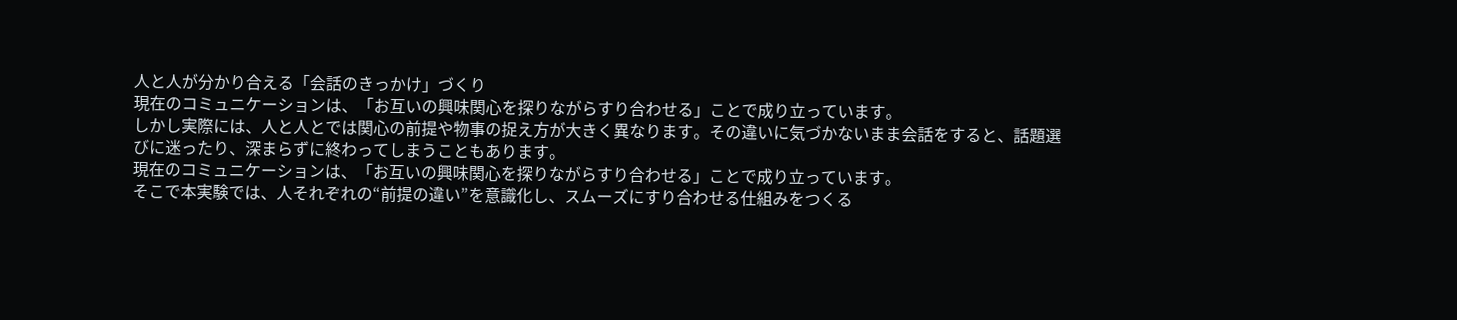人と人が分かり合える「会話のきっかけ」づくり
現在のコミュニケーションは、「お互いの興味関心を探りながらすり合わせる」ことで成り立っています。
しかし実際には、人と人とでは関心の前提や物事の捉え方が大きく異なります。その違いに気づかないまま会話をすると、話題選びに迷ったり、深まらずに終わってしまうこともあります。
現在のコミュニケーションは、「お互いの興味関心を探りながらすり合わせる」ことで成り立っています。
そこで本実験では、人それぞれの“前提の違い”を意識化し、スムーズにすり合わせる仕組みをつくる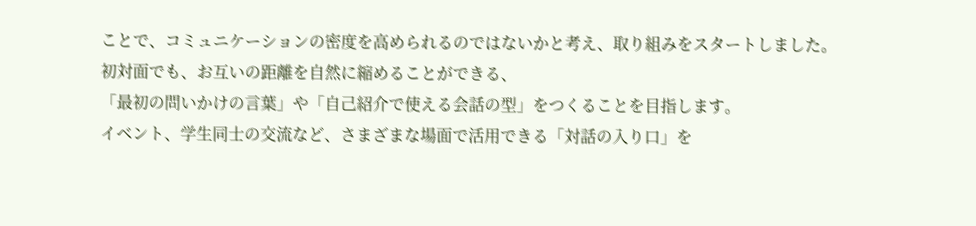ことで、コミュニケーションの密度を高められるのではないかと考え、取り組みをスタートしました。
初対面でも、お互いの距離を自然に縮めることができる、
「最初の問いかけの言葉」や「自己紹介で使える会話の型」をつくることを目指します。
イベント、学生同士の交流など、さまざまな場面で活用できる「対話の入り口」を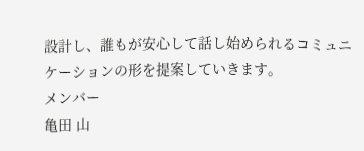設計し、誰もが安心して話し始められるコミュニケーションの形を提案していきます。
メンバー
亀田 山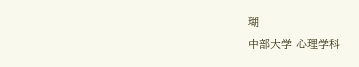瑚
中部大学 心理学科